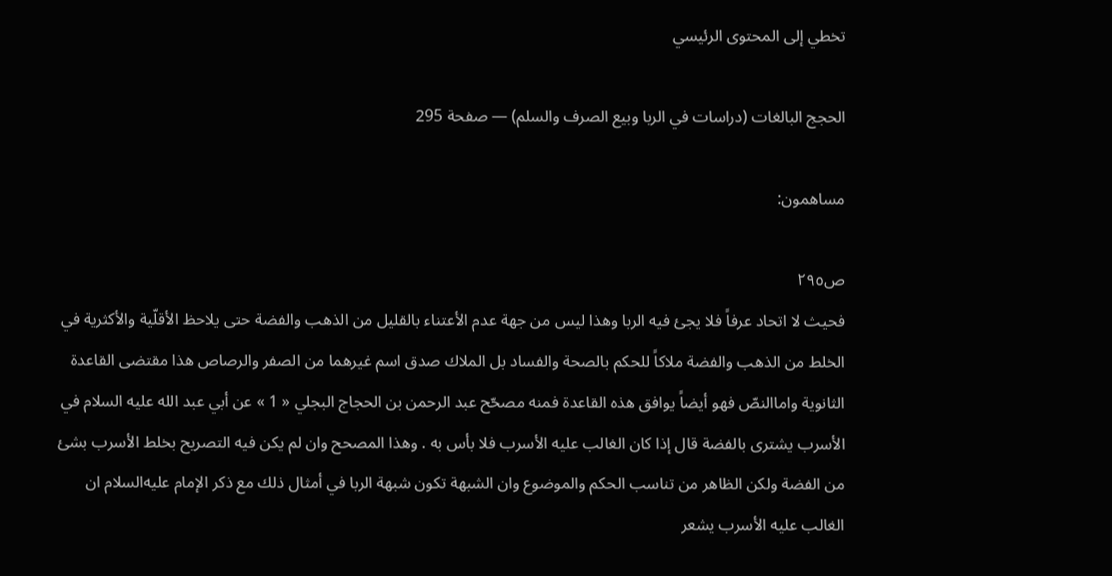تخطي إلى المحتوى الرئيسي

الحجج البالغات (دراسات في الربا وبيع الصرف والسلم) — صفحة 295

مساهمون:

ص٢٩٥
فحيث لا اتحاد عرفاً فلا يجئ فيه الربا وهذا ليس من جهة عدم الأعتناء بالقليل من الذهب والفضة حتى يلاحظ الأقلّية والأكثرية في الخلط من الذهب والفضة ملاكاً للحكم بالصحة والفساد بل الملاك صدق اسم غيرهما من الصفر والرصاص هذا مقتضى القاعدة الثانوية واماالنصّ فهو أيضاً يوافق هذه القاعدة فمنه مصحّح عبد الرحمن بن الحجاج البجلي « 1 » عن أبي عبد الله عليه السلام في الأسرب يشترى بالفضة قال إذا كان الغالب عليه الأسرب فلا بأس به . وهذا المصحح وان لم يكن فيه التصريح بخلط الأسرب بشئ من الفضة ولكن الظاهر من تناسب الحكم والموضوع وان الشبهة تكون شبهة الربا في أمثال ذلك مع ذكر الإمام عليه‌السلام ان الغالب عليه الأسرب يشعر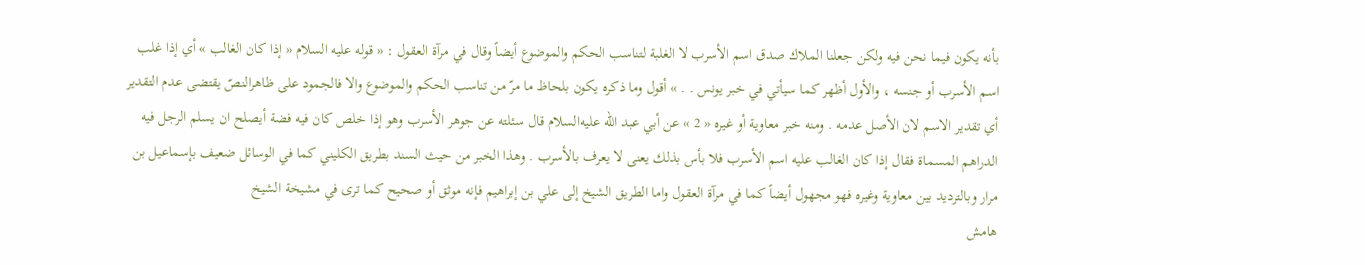بأنه يكون فيما نحن فيه ولكن جعلنا الملاك صدق اسم الأسرب لا الغلبة لتناسب الحكم والموضوع أيضاً وقال في مرآة العقول : « قوله عليه السلام « إذا كان الغالب » أي إذا غلب اسم الأسرب أو جنسه ، والأول أظهر كما سيأتي في خبر يونس . . » أقول وما ذكره يكون بلحاظ ما مرّ من تناسب الحكم والموضوع والا فالجمود على ظاهرالنصّ يقتضى عدم التقدير أي تقدير الاسم لان الأصل عدمه . ومنه خبر معاوية أو غيره « 2 » عن أبي عبد الله عليه‌السلام قال سئلته عن جوهر الأسرب وهو إذا خلص كان فيه فضة أيصلح ان يسلم الرجل فيه الدراهم المسماة فقال إذا كان الغالب عليه اسم الأسرب فلا بأس بذلك يعنى لا يعرف بالأسرب . وهذا الخبر من حيث السند بطريق الكليني كما في الوسائل ضعيف بإسماعيل بن مرار وبالترديد بين معاوية وغيره فهو مجهول أيضاً كما في مرآة العقول واما الطريق الشيخ إلى علي بن إبراهيم فإنه موثق أو صحيح كما ترى في مشيخة الشيخ
هامش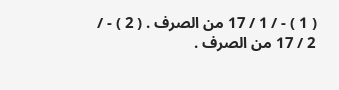( 1 ) - / 1 / 17 من الصرف . ( 2 ) - / 2 / 17 من الصرف .